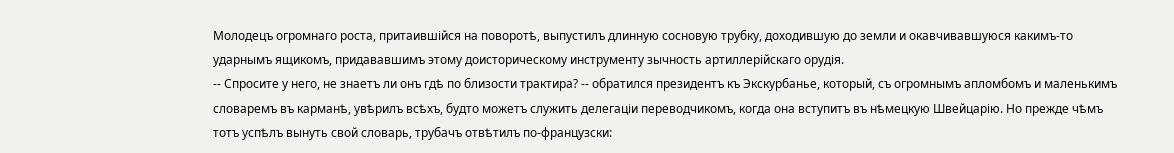Молодецъ огромнаго роста, притаившійся на поворотѣ, выпустилъ длинную сосновую трубку, доходившую до земли и окавчивавшуюся какимъ-то ударнымъ ящикомъ, придававшимъ этому доисторическому инструменту зычность артиллерійскаго орудія.
-- Спросите у него, не знаетъ ли онъ гдѣ по близости трактира? -- обратился президентъ къ Экскурбанье, который, съ огромнымъ апломбомъ и маленькимъ словаремъ въ карманѣ, увѣрилъ всѣхъ, будто можетъ служить делегаціи переводчикомъ, когда она вступитъ въ нѣмецкую Швейцарію. Но прежде чѣмъ тотъ успѣлъ вынуть свой словарь, трубачъ отвѣтилъ по-французски: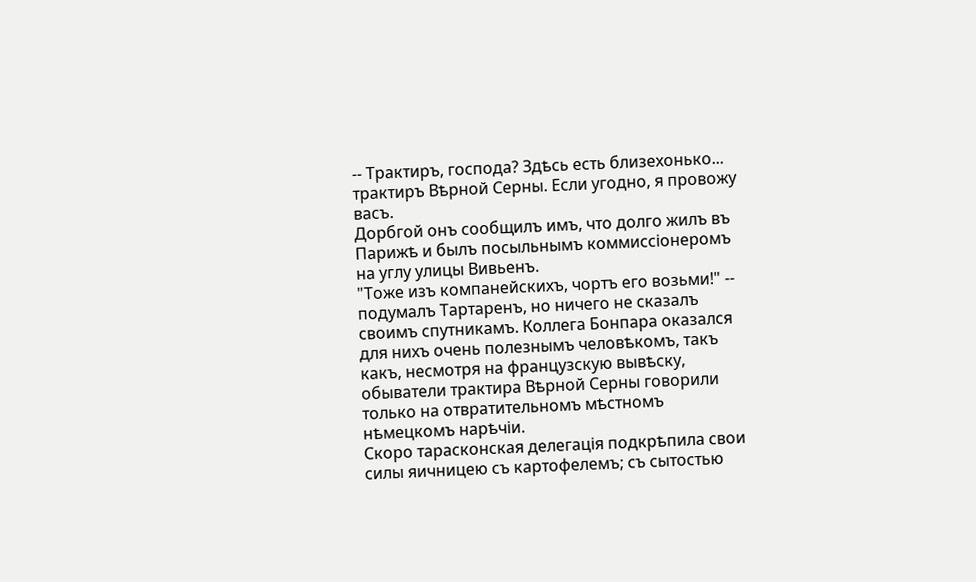-- Трактиръ, господа? Здѣсь есть близехонько... трактиръ Вѣрной Серны. Если угодно, я провожу васъ.
Дорбгой онъ сообщилъ имъ, что долго жилъ въ Парижѣ и былъ посыльнымъ коммиссіонеромъ на углу улицы Вивьенъ.
"Тоже изъ компанейскихъ, чортъ его возьми!" -- подумалъ Тартаренъ, но ничего не сказалъ своимъ спутникамъ. Коллега Бонпара оказался для нихъ очень полезнымъ человѣкомъ, такъ какъ, несмотря на французскую вывѣску, обыватели трактира Вѣрной Серны говорили только на отвратительномъ мѣстномъ нѣмецкомъ нарѣчіи.
Скоро тарасконская делегація подкрѣпила свои силы яичницею съ картофелемъ; съ сытостью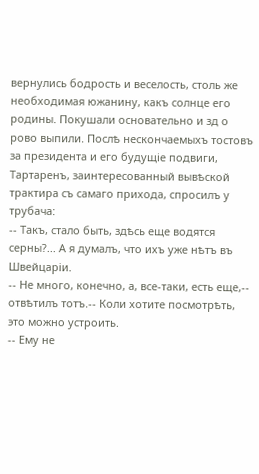вернулись бодрость и веселость, столь же необходимая южанину, какъ солнце его родины. Покушали основательно и зд о рово выпили. Послѣ нескончаемыхъ тостовъ за президента и его будущіе подвиги, Тартаренъ, заинтересованный вывѣской трактира съ самаго прихода, спросилъ у трубача:
-- Такъ, стало быть, здѣсь еще водятся серны?... А я думалъ, что ихъ уже нѣтъ въ Швейцаріи.
-- Не много, конечно, а, все-таки, есть еще,-- отвѣтилъ тотъ.-- Коли хотите посмотрѣть, это можно устроить.
-- Ему не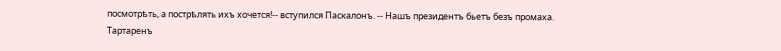посмотрѣть, а пострѣлять ихъ хочется!-- вступился Паскалонъ. -- Нашъ президентъ бьетъ безъ промаха.
Тартаренъ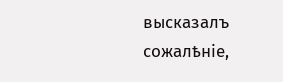высказалъ сожалѣніе,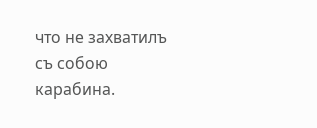что не захватилъ съ собою карабина.